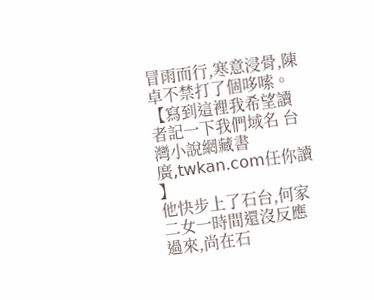冒雨而行,寒意浸骨,陳卓不禁打了個哆嗦。
【寫到這裡我希望讀者記一下我們域名 台灣小說網藏書廣,𝗍𝗐𝗄𝖺𝗇.𝖼𝗈𝗆任你讀 】
他快步上了石台,何家二女一時間還沒反應過來,尚在石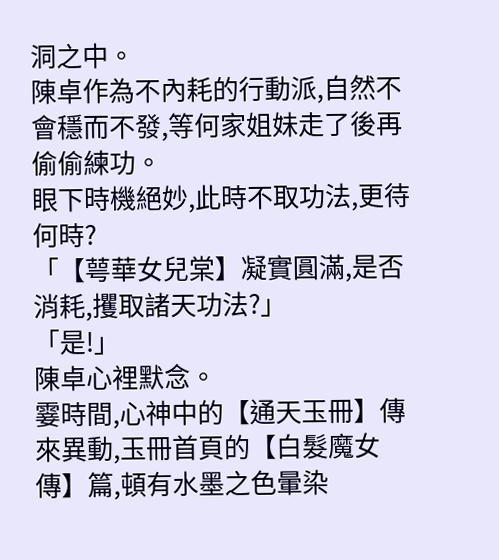洞之中。
陳卓作為不內耗的行動派,自然不會穩而不發,等何家姐妹走了後再偷偷練功。
眼下時機絕妙,此時不取功法,更待何時?
「【萼華女兒棠】凝實圓滿,是否消耗,攫取諸天功法?」
「是!」
陳卓心裡默念。
霎時間,心神中的【通天玉冊】傳來異動,玉冊首頁的【白髮魔女傳】篇,頓有水墨之色暈染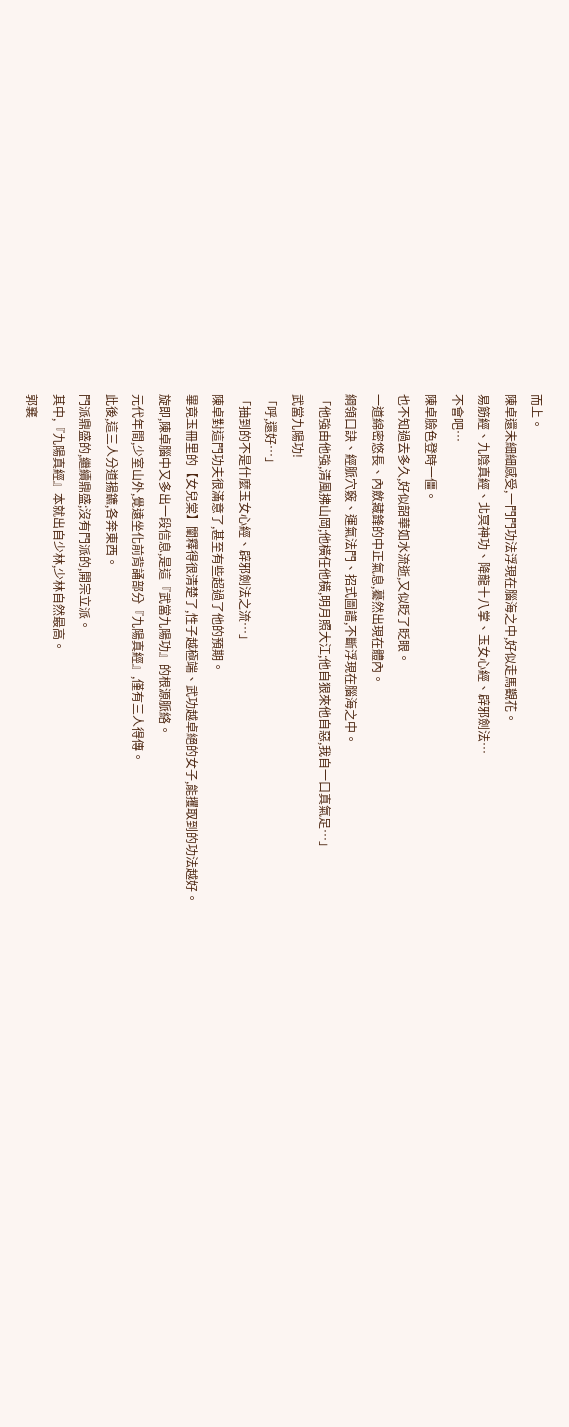而上。
陳卓還未細細感受,一門門功法浮現在腦海之中,好似走馬觀花。
易筋經、九陰真經、北冥神功、降龍十八掌、玉女心經、辟邪劍法…
不會吧…
陳卓臉色登時一僵。
也不知過去多久,好似韶華如水流逝,又似眨了眨眼。
一道綿密悠長、內斂藏鋒的中正氣息,驀然出現在體內。
綱領口訣、經脈穴竅、運氣法門、招式圖譜,不斷浮現在腦海之中。
「他強由他強,清風拂山岡;他橫任他橫,明月照大江;他自狠來他自惡,我自一口真氣足…」
武當九陽功!
「呼,還好…」
「抽到的不是什麼玉女心經、辟邪劍法之流…」
陳卓對這門功夫很滿意了,甚至有些超過了他的預期。
畢竟玉冊里的【女兒棠】闡釋得很清楚了,性子越極端、武功越卓絕的女子,能攫取到的功法越好。
旋即,陳卓腦中又多出一段信息,是這『武當九陽功』的根源脈絡。
元代年間,少室山外,覺遠坐化前背誦部分『九陽真經』,僅有三人得傳。
此後,這三人分道揚鑣,各奔東西。
門派鼎盛的,繼續鼎盛;沒有門派的,開宗立派。
其中,『九陽真經』本就出自少林,少林自然最高。
郭襄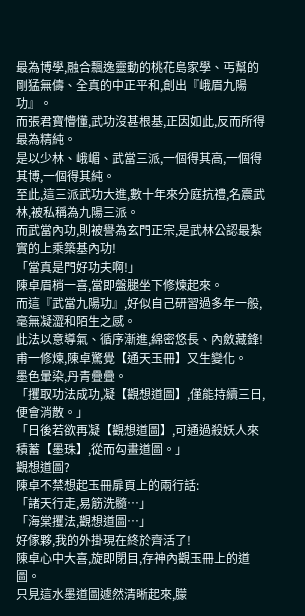最為博學,融合飄逸靈動的桃花島家學、丐幫的剛猛無儔、全真的中正平和,創出『峨眉九陽功』。
而張君寶懵懂,武功沒甚根基,正因如此,反而所得最為精純。
是以少林、峨嵋、武當三派,一個得其高,一個得其博,一個得其純。
至此,這三派武功大進,數十年來分庭抗禮,名震武林,被私稱為九陽三派。
而武當內功,則被譽為玄門正宗,是武林公認最紮實的上乘築基內功!
「當真是門好功夫啊!」
陳卓眉梢一喜,當即盤腿坐下修煉起來。
而這『武當九陽功』,好似自己研習過多年一般,毫無凝澀和陌生之感。
此法以意導氣、循序漸進,綿密悠長、內斂藏鋒!
甫一修煉,陳卓驚覺【通天玉冊】又生變化。
墨色暈染,丹青疊疊。
「攫取功法成功,凝【觀想道圖】,僅能持續三日,便會消散。」
「日後若欲再凝【觀想道圖】,可通過殺妖人來積蓄【墨珠】,從而勾畫道圖。」
觀想道圖?
陳卓不禁想起玉冊扉頁上的兩行話:
「諸天行走,易筋洗髓…」
「海棠攫法,觀想道圖…」
好傢夥,我的外掛現在終於齊活了!
陳卓心中大喜,旋即閉目,存神內觀玉冊上的道圖。
只見這水墨道圖遽然清晰起來,朦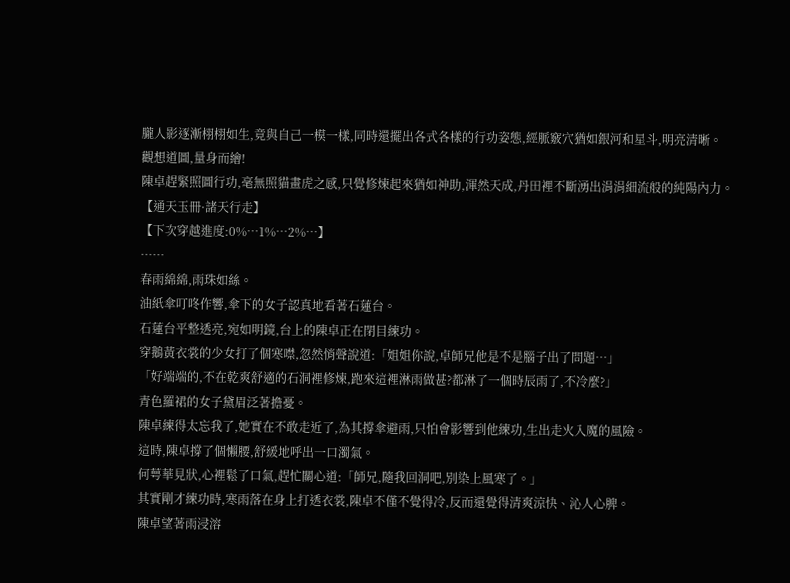朧人影逐漸栩栩如生,竟與自己一模一樣,同時還擺出各式各樣的行功姿態,經脈竅穴猶如銀河和星斗,明亮清晰。
觀想道圖,量身而繪!
陳卓趕緊照圖行功,毫無照貓畫虎之感,只覺修煉起來猶如神助,渾然天成,丹田裡不斷湧出涓涓細流般的純陽內力。
【通天玉冊·諸天行走】
【下次穿越進度:0%…1%…2%…】
……
春雨綿綿,雨珠如絲。
油紙傘叮咚作響,傘下的女子認真地看著石蓮台。
石蓮台平整透亮,宛如明鏡,台上的陳卓正在閉目練功。
穿鵝黃衣裳的少女打了個寒噤,忽然悄聲說道:「姐姐你說,卓師兄他是不是腦子出了問題…」
「好端端的,不在乾爽舒適的石洞裡修煉,跑來這裡淋雨做甚?都淋了一個時辰雨了,不冷麼?」
青色羅裙的女子黛眉泛著擔憂。
陳卓練得太忘我了,她實在不敢走近了,為其撐傘避雨,只怕會影響到他練功,生出走火入魔的風險。
這時,陳卓撐了個懶腰,舒緩地呼出一口濁氣。
何萼華見狀,心裡鬆了口氣,趕忙關心道:「師兄,隨我回洞吧,別染上風寒了。」
其實剛才練功時,寒雨落在身上打透衣裳,陳卓不僅不覺得冷,反而還覺得清爽涼快、沁人心脾。
陳卓望著雨浸溶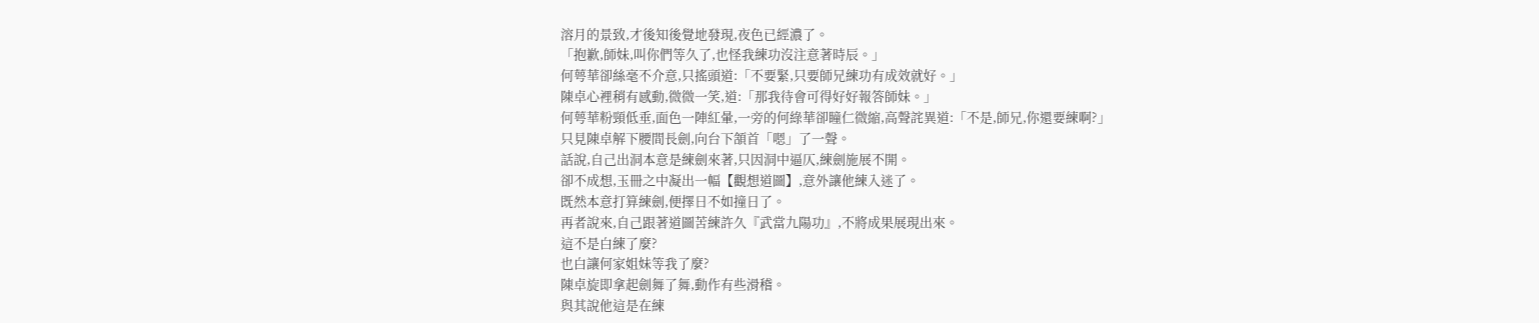溶月的景致,才後知後覺地發現,夜色已經濃了。
「抱歉,師妹,叫你們等久了,也怪我練功沒注意著時辰。」
何萼華卻絲毫不介意,只搖頭道:「不要緊,只要師兄練功有成效就好。」
陳卓心裡稍有感動,微微一笑,道:「那我待會可得好好報答師妹。」
何萼華粉頸低垂,面色一陣紅暈,一旁的何綠華卻瞳仁微縮,高聲詫異道:「不是,師兄,你還要練啊?」
只見陳卓解下腰間長劍,向台下頷首「嗯」了一聲。
話說,自己出洞本意是練劍來著,只因洞中逼仄,練劍施展不開。
卻不成想,玉冊之中凝出一幅【觀想道圖】,意外讓他練入迷了。
既然本意打算練劍,便擇日不如撞日了。
再者說來,自己跟著道圖苦練許久『武當九陽功』,不將成果展現出來。
這不是白練了麼?
也白讓何家姐妹等我了麼?
陳卓旋即拿起劍舞了舞,動作有些滑稽。
與其說他這是在練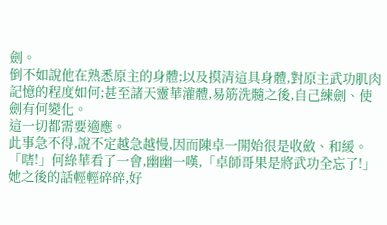劍。
倒不如說他在熟悉原主的身體;以及摸清這具身體,對原主武功肌肉記憶的程度如何;甚至諸天靈華灌體,易筋洗髓之後,自己練劍、使劍有何變化。
這一切都需要適應。
此事急不得,說不定越急越慢,因而陳卓一開始很是收斂、和緩。
「嗐!」何綠華看了一會,幽幽一嘆,「卓師哥果是將武功全忘了!」
她之後的話輕輕碎碎,好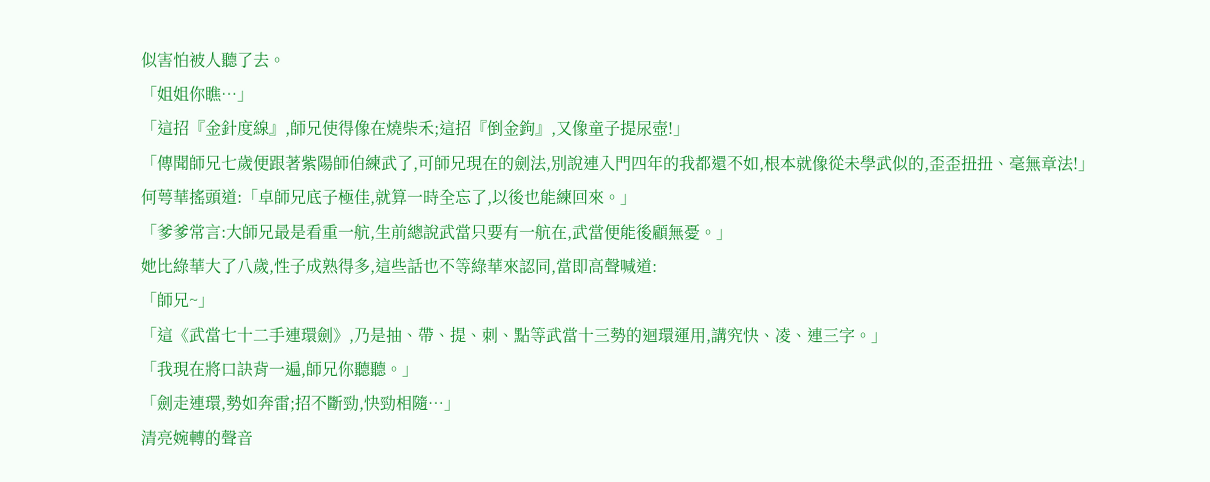似害怕被人聽了去。
「姐姐你瞧…」
「這招『金針度線』,師兄使得像在燒柴禾;這招『倒金鉤』,又像童子提尿壺!」
「傳聞師兄七歲便跟著紫陽師伯練武了,可師兄現在的劍法,別說連入門四年的我都還不如,根本就像從未學武似的,歪歪扭扭、毫無章法!」
何萼華搖頭道:「卓師兄底子極佳,就算一時全忘了,以後也能練回來。」
「爹爹常言:大師兄最是看重一航,生前總說武當只要有一航在,武當便能後顧無憂。」
她比綠華大了八歲,性子成熟得多,這些話也不等綠華來認同,當即高聲喊道:
「師兄~」
「這《武當七十二手連環劍》,乃是抽、帶、提、刺、點等武當十三勢的迴環運用,講究快、凌、連三字。」
「我現在將口訣背一遍,師兄你聽聽。」
「劍走連環,勢如奔雷;招不斷勁,快勁相隨…」
清亮婉轉的聲音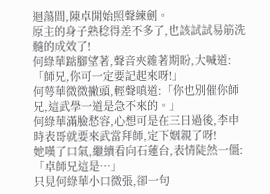迴蕩間,陳卓開始照聲練劍。
原主的身子熟稔得差不多了,也該試試易筋洗髓的成效了!
何綠華踮腳望著,聲音夾雜著期盼,大喊道:「師兄,你可一定要記起來呀!」
何萼華微微撇頭,輕聲嗔道:「你也別催你師兄,這武學一道是急不來的。」
何綠華滿臉愁容,心想可是在三日過後,李申時表哥就要來武當拜師,定下姻親了呀!
她嘆了口氣,繼續看向石蓮台,表情陡然一僵:
「卓師兄這是…」
只見何綠華小口微張,卻一句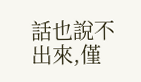話也說不出來,僅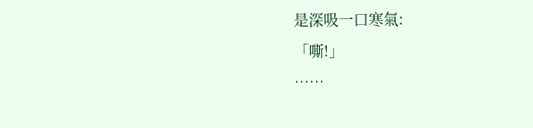是深吸一口寒氣:
「嘶!」
……